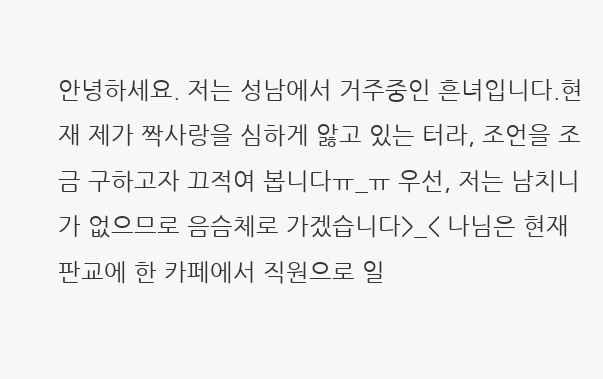안녕하세요. 저는 성남에서 거주중인 흔녀입니다.현재 제가 짝사랑을 심하게 앓고 있는 터라, 조언을 조금 구하고자 끄적여 봅니다ㅠ_ㅠ 우선, 저는 남치니가 없으므로 음슴체로 가겠습니다>_< 나님은 현재 판교에 한 카페에서 직원으로 일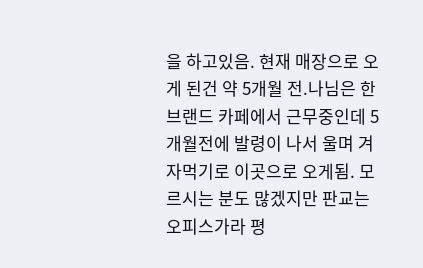을 하고있음. 현재 매장으로 오게 된건 약 5개월 전.나님은 한 브랜드 카페에서 근무중인데 5개월전에 발령이 나서 울며 겨자먹기로 이곳으로 오게됨. 모르시는 분도 많겠지만 판교는 오피스가라 평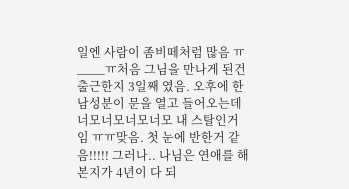일엔 사람이 좀비떼처럼 많음 ㅠ____ㅠ처음 그님을 만나게 된건 출근한지 3일째 였음. 오후에 한 남성분이 문을 열고 들어오는데 너모너모너모너모 내 스탈인거임 ㅠㅠ맞음. 첫 눈에 반한거 같음!!!!! 그러나.. 나님은 연애를 해본지가 4년이 다 되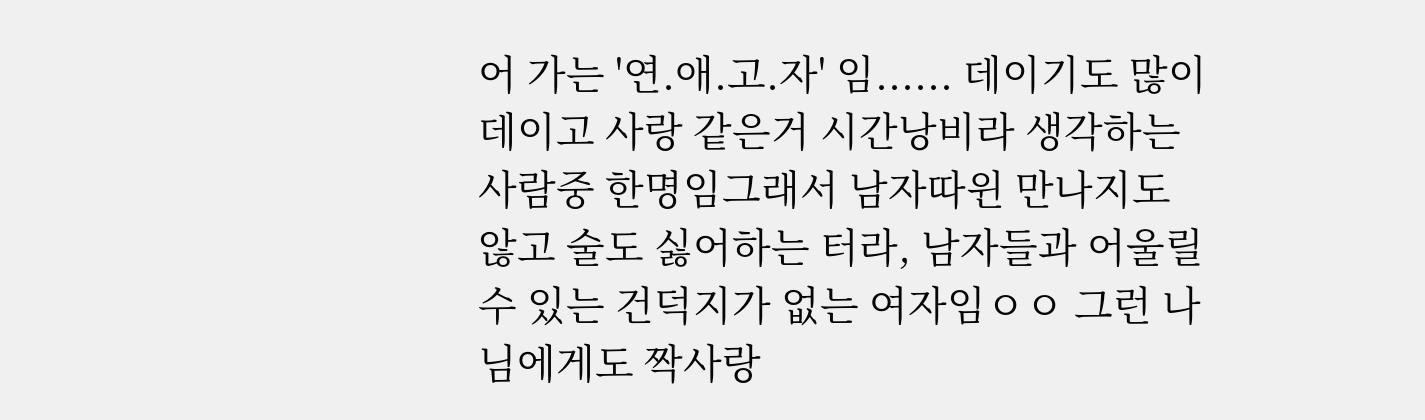어 가는 '연.애.고.자' 임...... 데이기도 많이 데이고 사랑 같은거 시간낭비라 생각하는 사람중 한명임그래서 남자따윈 만나지도 않고 술도 싫어하는 터라, 남자들과 어울릴수 있는 건덕지가 없는 여자임ㅇㅇ 그런 나님에게도 짝사랑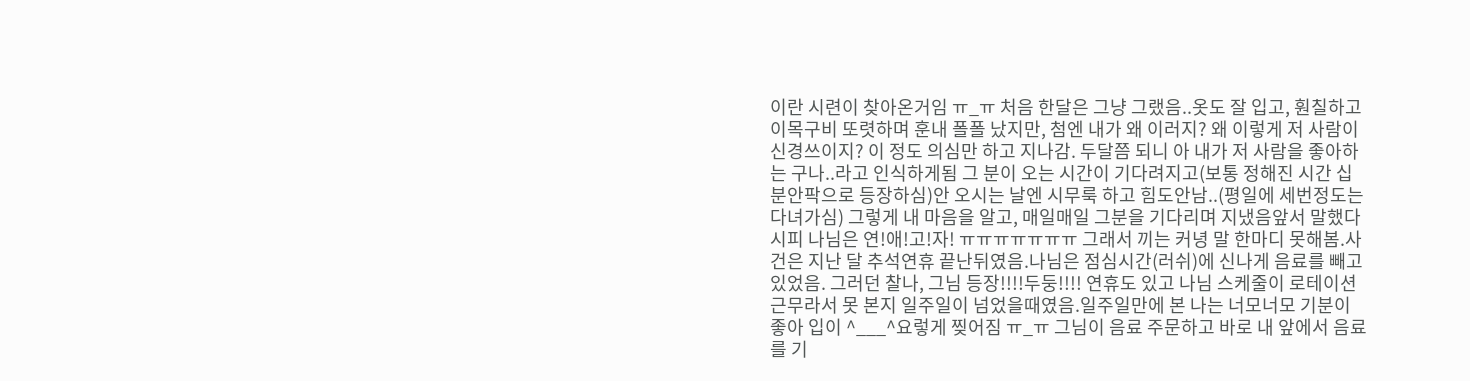이란 시련이 찾아온거임 ㅠ_ㅠ 처음 한달은 그냥 그랬음..옷도 잘 입고, 훤칠하고 이목구비 또렷하며 훈내 폴폴 났지만, 첨엔 내가 왜 이러지? 왜 이렇게 저 사람이 신경쓰이지? 이 정도 의심만 하고 지나감. 두달쯤 되니 아 내가 저 사람을 좋아하는 구나..라고 인식하게됨 그 분이 오는 시간이 기다려지고(보통 정해진 시간 십분안팍으로 등장하심)안 오시는 날엔 시무룩 하고 힘도안남..(평일에 세번정도는 다녀가심) 그렇게 내 마음을 알고, 매일매일 그분을 기다리며 지냈음앞서 말했다시피 나님은 연!애!고!자! ㅠㅠㅠㅠㅠㅠㅠ 그래서 끼는 커녕 말 한마디 못해봄.사건은 지난 달 추석연휴 끝난뒤였음.나님은 점심시간(러쉬)에 신나게 음료를 빼고 있었음. 그러던 찰나, 그님 등장!!!!두둥!!!! 연휴도 있고 나님 스케줄이 로테이션 근무라서 못 본지 일주일이 넘었을때였음.일주일만에 본 나는 너모너모 기분이 좋아 입이 ^___^요렇게 찢어짐 ㅠ_ㅠ 그님이 음료 주문하고 바로 내 앞에서 음료를 기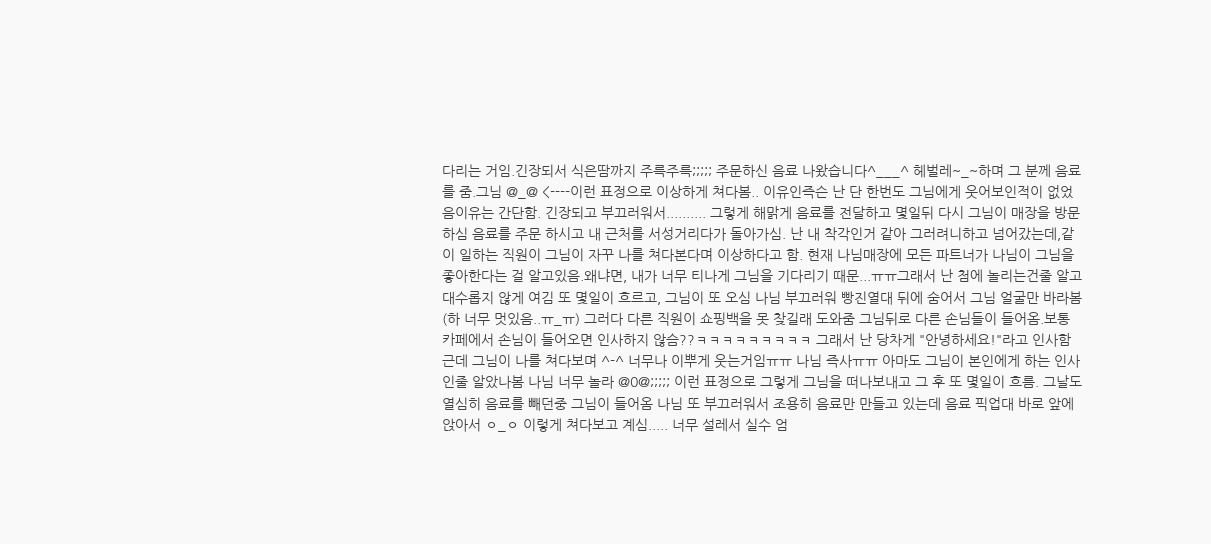다리는 거임.긴장되서 식은땀까지 주륵주륵;;;;; 주문하신 음료 나왔습니다^___^ 헤벌레~_~하며 그 분께 음료를 줌.그님 @_@ <----이런 표정으로 이상하게 쳐다봄.. 이유인즉슨 난 단 한번도 그님에게 웃어보인적이 없었음이유는 간단함. 긴장되고 부끄러워서.......... 그렇게 해맑게 음료를 전달하고 몇일뒤 다시 그님이 매장을 방문하심 음료를 주문 하시고 내 근처를 서성거리다가 돌아가심. 난 내 착각인거 같아 그러려니하고 넘어갔는데,같이 일하는 직원이 그님이 자꾸 나를 쳐다본다며 이상하다고 함. 현재 나님매장에 모든 파트너가 나님이 그님을 좋아한다는 걸 알고있음.왜냐면, 내가 너무 티나게 그님을 기다리기 때문...ㅠㅠ그래서 난 첨에 놀리는건줄 알고 대수롭지 않게 여김 또 몇일이 흐르고, 그님이 또 오심 나님 부끄러워 빵진열대 뒤에 숨어서 그님 얼굴만 바라봄 (하 너무 멋있음..ㅠ_ㅠ) 그러다 다른 직원이 쇼핑백을 못 찾길래 도와줌 그님뒤로 다른 손님들이 들어옴.보통 카페에서 손님이 들어오면 인사하지 않슴??ㅋㅋㅋㅋㅋㅋㅋㅋㅋ 그래서 난 당차게 "안녕하세요!"라고 인사함 근데 그님이 나를 쳐다보며 ^-^ 너무나 이뿌게 웃는거임ㅠㅠ 나님 즉사ㅠㅠ 아마도 그님이 본인에게 하는 인사인줄 알았나봄 나님 너무 놀라 @0@;;;;; 이런 표정으로 그렇게 그님을 떠나보내고 그 후 또 몇일이 흐름. 그날도 열심히 음료를 빼던중 그님이 들어옴 나님 또 부끄러워서 조용히 음료만 만들고 있는데 음료 픽업대 바로 앞에 앉아서 ㅇ_ㅇ 이렇게 쳐다보고 계심..... 너무 설레서 실수 엄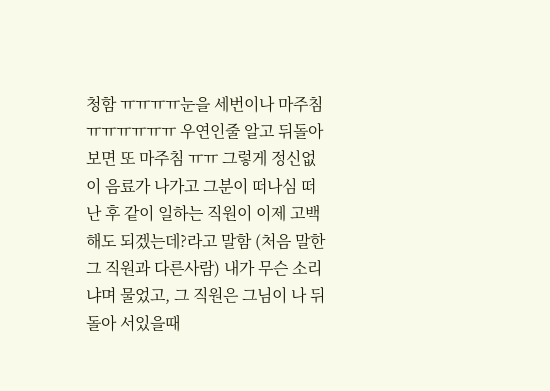청함 ㅠㅠㅠㅠ눈을 세번이나 마주침 ㅠㅠㅠㅠㅠㅠ 우연인줄 알고 뒤돌아보면 또 마주침 ㅠㅠ 그렇게 정신없이 음료가 나가고 그분이 떠나심 떠난 후 같이 일하는 직원이 이제 고백해도 되겠는데?라고 말함 (처음 말한 그 직원과 다른사람) 내가 무슨 소리냐며 물었고, 그 직원은 그님이 나 뒤돌아 서있을때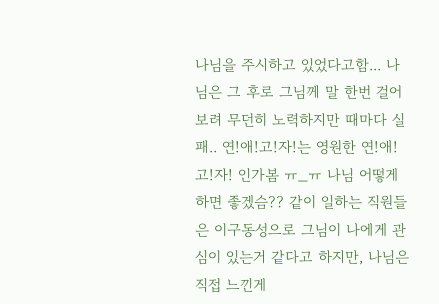나님을 주시하고 있었다고함... 나님은 그 후로 그님께 말 한번 걸어보려 무던히 노력하지만 때마다 실패.. 연!애!고!자!는 영원한 연!애!고!자! 인가봄 ㅠ_ㅠ 나님 어떻게 하면 좋겠슴?? 같이 일하는 직원들은 이구동성으로 그님이 나에게 관심이 있는거 같다고 하지만, 나님은 직접 느낀게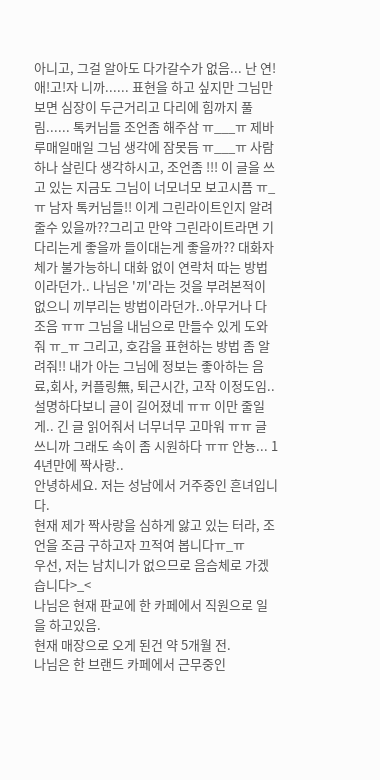아니고, 그걸 알아도 다가갈수가 없음... 난 연!애!고!자 니까...... 표현을 하고 싶지만 그님만 보면 심장이 두근거리고 다리에 힘까지 풀림...... 톡커님들 조언좀 해주삼 ㅠ___ㅠ 제바루매일매일 그님 생각에 잠못듬 ㅠ___ㅠ 사람하나 살린다 생각하시고, 조언좀 !!! 이 글을 쓰고 있는 지금도 그님이 너모너모 보고시픔 ㅠ_ㅠ 남자 톡커님들!! 이게 그린라이트인지 알려줄수 있을까??그리고 만약 그린라이트라면 기다리는게 좋을까 들이대는게 좋을까?? 대화자체가 불가능하니 대화 없이 연락처 따는 방법이라던가.. 나님은 '끼'라는 것을 부려본적이 없으니 끼부리는 방법이라던가..아무거나 다 조음 ㅠㅠ 그님을 내님으로 만들수 있게 도와줘 ㅠ_ㅠ 그리고, 호감을 표현하는 방법 좀 알려줘!! 내가 아는 그님에 정보는 좋아하는 음료,회사, 커플링無, 퇴근시간, 고작 이정도임.. 설명하다보니 글이 길어졌네 ㅠㅠ 이만 줄일게.. 긴 글 읽어줘서 너무너무 고마워 ㅠㅠ 글 쓰니까 그래도 속이 좀 시원하다 ㅠㅠ 안뇽... 1
4년만에 짝사랑..
안녕하세요. 저는 성남에서 거주중인 흔녀입니다.
현재 제가 짝사랑을 심하게 앓고 있는 터라, 조언을 조금 구하고자 끄적여 봅니다ㅠ_ㅠ
우선, 저는 남치니가 없으므로 음슴체로 가겠습니다>_<
나님은 현재 판교에 한 카페에서 직원으로 일을 하고있음.
현재 매장으로 오게 된건 약 5개월 전.
나님은 한 브랜드 카페에서 근무중인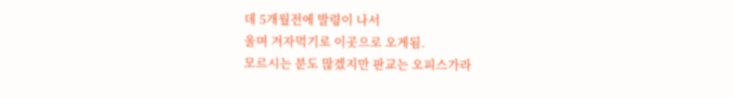데 5개월전에 발령이 나서
울며 겨자먹기로 이곳으로 오게됨.
모르시는 분도 많겠지만 판교는 오피스가라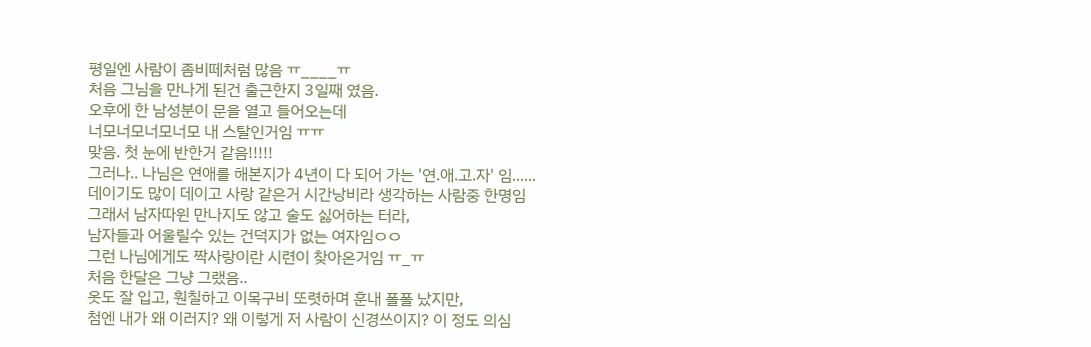평일엔 사람이 좀비떼처럼 많음 ㅠ____ㅠ
처음 그님을 만나게 된건 출근한지 3일째 였음.
오후에 한 남성분이 문을 열고 들어오는데
너모너모너모너모 내 스탈인거임 ㅠㅠ
맞음. 첫 눈에 반한거 같음!!!!!
그러나.. 나님은 연애를 해본지가 4년이 다 되어 가는 '연.애.고.자' 임......
데이기도 많이 데이고 사랑 같은거 시간낭비라 생각하는 사람중 한명임
그래서 남자따윈 만나지도 않고 술도 싫어하는 터라,
남자들과 어울릴수 있는 건덕지가 없는 여자임ㅇㅇ
그런 나님에게도 짝사랑이란 시련이 찾아온거임 ㅠ_ㅠ
처음 한달은 그냥 그랬음..
옷도 잘 입고, 훤칠하고 이목구비 또렷하며 훈내 폴폴 났지만,
첨엔 내가 왜 이러지? 왜 이렇게 저 사람이 신경쓰이지? 이 정도 의심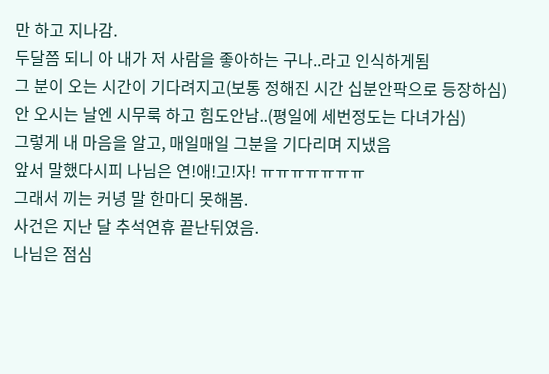만 하고 지나감.
두달쯤 되니 아 내가 저 사람을 좋아하는 구나..라고 인식하게됨
그 분이 오는 시간이 기다려지고(보통 정해진 시간 십분안팍으로 등장하심)
안 오시는 날엔 시무룩 하고 힘도안남..(평일에 세번정도는 다녀가심)
그렇게 내 마음을 알고, 매일매일 그분을 기다리며 지냈음
앞서 말했다시피 나님은 연!애!고!자! ㅠㅠㅠㅠㅠㅠㅠ
그래서 끼는 커녕 말 한마디 못해봄.
사건은 지난 달 추석연휴 끝난뒤였음.
나님은 점심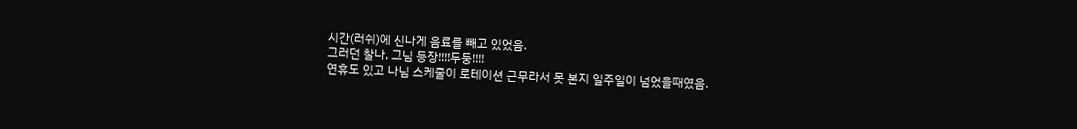시간(러쉬)에 신나게 음료를 빼고 있었음.
그러던 찰나, 그님 등장!!!!두둥!!!!
연휴도 있고 나님 스케줄이 로테이션 근무라서 못 본지 일주일이 넘었을때였음.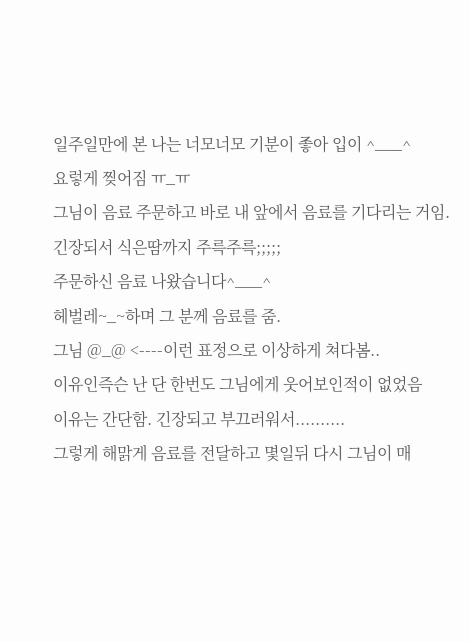일주일만에 본 나는 너모너모 기분이 좋아 입이 ^___^
요렇게 찢어짐 ㅠ_ㅠ
그님이 음료 주문하고 바로 내 앞에서 음료를 기다리는 거임.
긴장되서 식은땀까지 주륵주륵;;;;;
주문하신 음료 나왔습니다^___^
헤벌레~_~하며 그 분께 음료를 줌.
그님 @_@ <----이런 표정으로 이상하게 쳐다봄..
이유인즉슨 난 단 한번도 그님에게 웃어보인적이 없었음
이유는 간단함. 긴장되고 부끄러워서..........
그렇게 해맑게 음료를 전달하고 몇일뒤 다시 그님이 매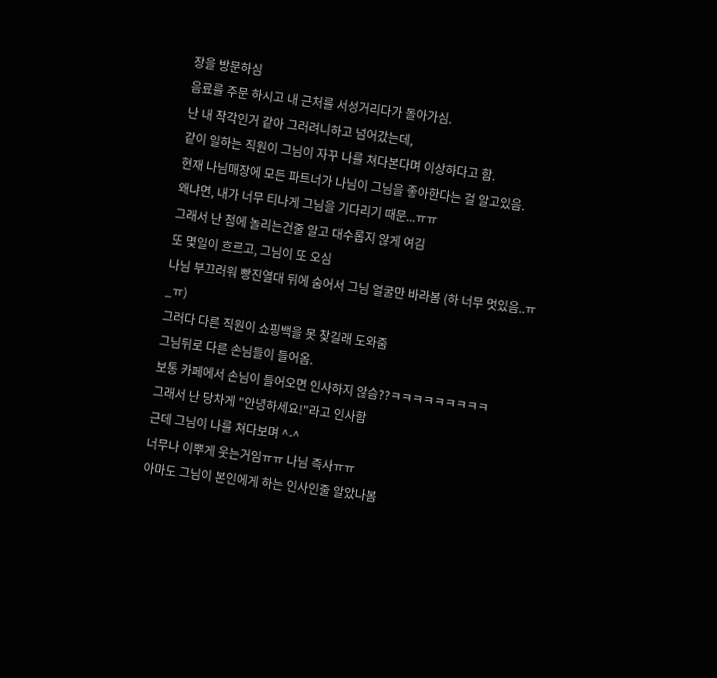장을 방문하심
음료를 주문 하시고 내 근처를 서성거리다가 돌아가심.
난 내 착각인거 같아 그러려니하고 넘어갔는데,
같이 일하는 직원이 그님이 자꾸 나를 쳐다본다며 이상하다고 함.
현재 나님매장에 모든 파트너가 나님이 그님을 좋아한다는 걸 알고있음.
왜냐면, 내가 너무 티나게 그님을 기다리기 때문...ㅠㅠ
그래서 난 첨에 놀리는건줄 알고 대수롭지 않게 여김
또 몇일이 흐르고, 그님이 또 오심
나님 부끄러워 빵진열대 뒤에 숨어서 그님 얼굴만 바라봄 (하 너무 멋있음..ㅠ_ㅠ)
그러다 다른 직원이 쇼핑백을 못 찾길래 도와줌
그님뒤로 다른 손님들이 들어옴.
보통 카페에서 손님이 들어오면 인사하지 않슴??ㅋㅋㅋㅋㅋㅋㅋㅋㅋ
그래서 난 당차게 "안녕하세요!"라고 인사함
근데 그님이 나를 쳐다보며 ^-^
너무나 이뿌게 웃는거임ㅠㅠ 나님 즉사ㅠㅠ
아마도 그님이 본인에게 하는 인사인줄 알았나봄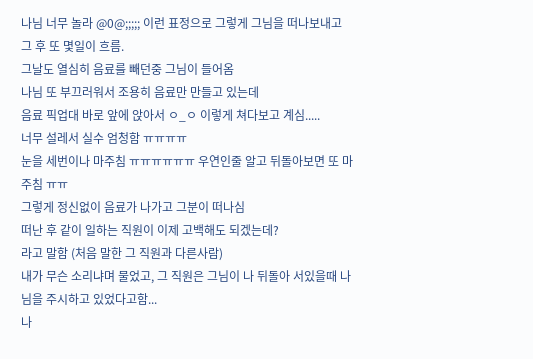나님 너무 놀라 @0@;;;;; 이런 표정으로 그렇게 그님을 떠나보내고
그 후 또 몇일이 흐름.
그날도 열심히 음료를 빼던중 그님이 들어옴
나님 또 부끄러워서 조용히 음료만 만들고 있는데
음료 픽업대 바로 앞에 앉아서 ㅇ_ㅇ 이렇게 쳐다보고 계심.....
너무 설레서 실수 엄청함 ㅠㅠㅠㅠ
눈을 세번이나 마주침 ㅠㅠㅠㅠㅠㅠ 우연인줄 알고 뒤돌아보면 또 마주침 ㅠㅠ
그렇게 정신없이 음료가 나가고 그분이 떠나심
떠난 후 같이 일하는 직원이 이제 고백해도 되겠는데?
라고 말함 (처음 말한 그 직원과 다른사람)
내가 무슨 소리냐며 물었고, 그 직원은 그님이 나 뒤돌아 서있을때 나님을 주시하고 있었다고함...
나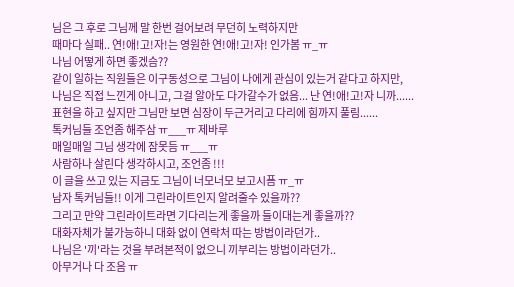님은 그 후로 그님께 말 한번 걸어보려 무던히 노력하지만
때마다 실패.. 연!애!고!자!는 영원한 연!애!고!자! 인가봄 ㅠ_ㅠ
나님 어떻게 하면 좋겠슴??
같이 일하는 직원들은 이구동성으로 그님이 나에게 관심이 있는거 같다고 하지만,
나님은 직접 느낀게 아니고, 그걸 알아도 다가갈수가 없음... 난 연!애!고!자 니까......
표현을 하고 싶지만 그님만 보면 심장이 두근거리고 다리에 힘까지 풀림......
톡커님들 조언좀 해주삼 ㅠ___ㅠ 제바루
매일매일 그님 생각에 잠못듬 ㅠ___ㅠ
사람하나 살린다 생각하시고, 조언좀 !!!
이 글을 쓰고 있는 지금도 그님이 너모너모 보고시픔 ㅠ_ㅠ
남자 톡커님들!! 이게 그린라이트인지 알려줄수 있을까??
그리고 만약 그린라이트라면 기다리는게 좋을까 들이대는게 좋을까??
대화자체가 불가능하니 대화 없이 연락처 따는 방법이라던가..
나님은 '끼'라는 것을 부려본적이 없으니 끼부리는 방법이라던가..
아무거나 다 조음 ㅠ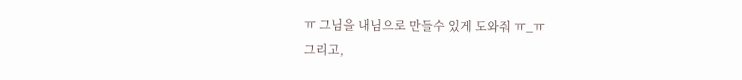ㅠ 그님을 내님으로 만들수 있게 도와줘 ㅠ_ㅠ
그리고,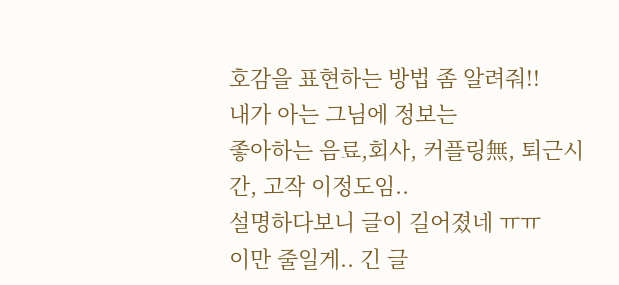호감을 표현하는 방법 좀 알려줘!!
내가 아는 그님에 정보는
좋아하는 음료,회사, 커플링無, 퇴근시간, 고작 이정도임..
설명하다보니 글이 길어졌네 ㅠㅠ
이만 줄일게.. 긴 글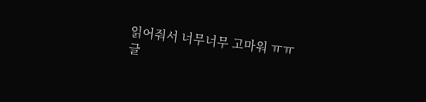읽어줘서 너무너무 고마워 ㅠㅠ
글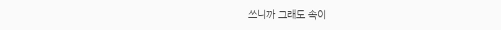쓰니까 그래도 속이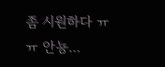좀 시원하다 ㅠㅠ 안뇽...